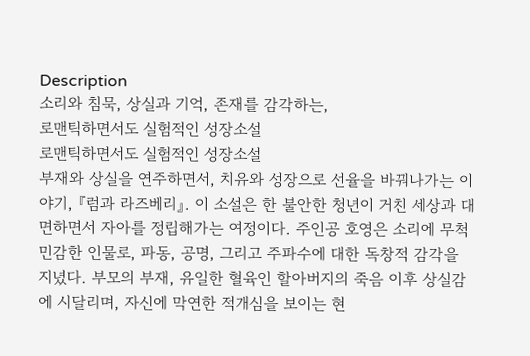Description
소리와 침묵, 상실과 기억, 존재를 감각하는,
로맨틱하면서도 실험적인 성장소설
로맨틱하면서도 실험적인 성장소설
부재와 상실을 연주하면서, 치유와 성장으로 선율을 바꿔나가는 이야기, 『럼과 라즈베리』. 이 소설은 한 불안한 청년이 거친 세상과 대면하면서 자아를 정립해가는 여정이다. 주인공 호영은 소리에 무척 민감한 인물로, 파동, 공명, 그리고 주파수에 대한 독창적 감각을 지녔다. 부모의 부재, 유일한 혈육인 할아버지의 죽음 이후 상실감에 시달리며, 자신에 막연한 적개심을 보이는 현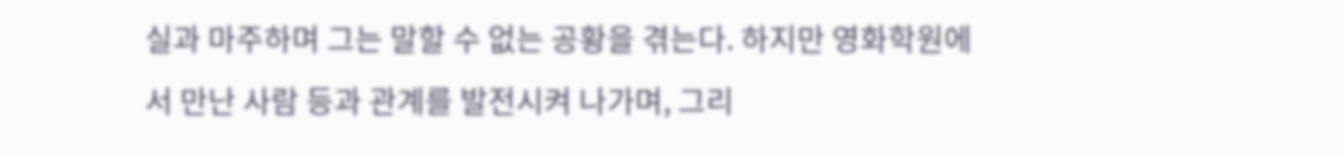실과 마주하며 그는 말할 수 없는 공황을 겪는다. 하지만 영화학원에서 만난 사람 등과 관계를 발전시켜 나가며, 그리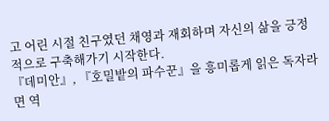고 어린 시절 친구였던 채영과 재회하며 자신의 삶을 긍정적으로 구축해가기 시작한다.
『데미안』, 『호밀밭의 파수꾼』을 흥미롭게 읽은 독자라면 역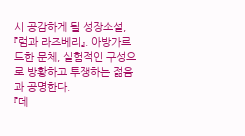시 공감하게 될 성장소설, 『럼과 라즈베리』. 아방가르드한 문체, 실험적인 구성으로 방황하고 투쟁하는 젊음과 공명한다.
『데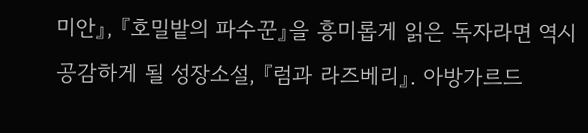미안』, 『호밀밭의 파수꾼』을 흥미롭게 읽은 독자라면 역시 공감하게 될 성장소설, 『럼과 라즈베리』. 아방가르드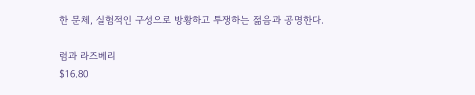한 문체, 실험적인 구성으로 방황하고 투쟁하는 젊음과 공명한다.

럼과 라즈베리
$16.80